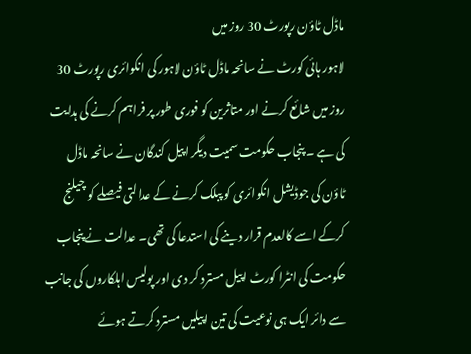ماڈل ٹاؤن رپورٹ 30 روز میں
لاہور ہائی کورٹ نے سانحہ ماڈل ٹاؤن لاہور کی انکوائری رپورٹ 30 روز میں شائع کرنے اور متاثرین کو فوری طور پر فراہم کرنے کی ہدایت کی ہے ۔ پنجاب حکومت سمیت دیگر اپیل کندگان نے سانحہ ماڈل ٹاؤن کی جوڈیشل انکوائری کو پبلک کرنے کے عدالتی فیصلے کو چیلنج کرکے اسے کالعدم قرار دینے کی استدعا کی تھی۔ عدالت نے پنجاب حکومت کی انٹرا کورٹ اپیل مسترد کر دی اور پولیس اہلکاروں کی جانب سے دائر ایک ہی نوعیت کی تین اپیلیں مسترد کرتے ہوئے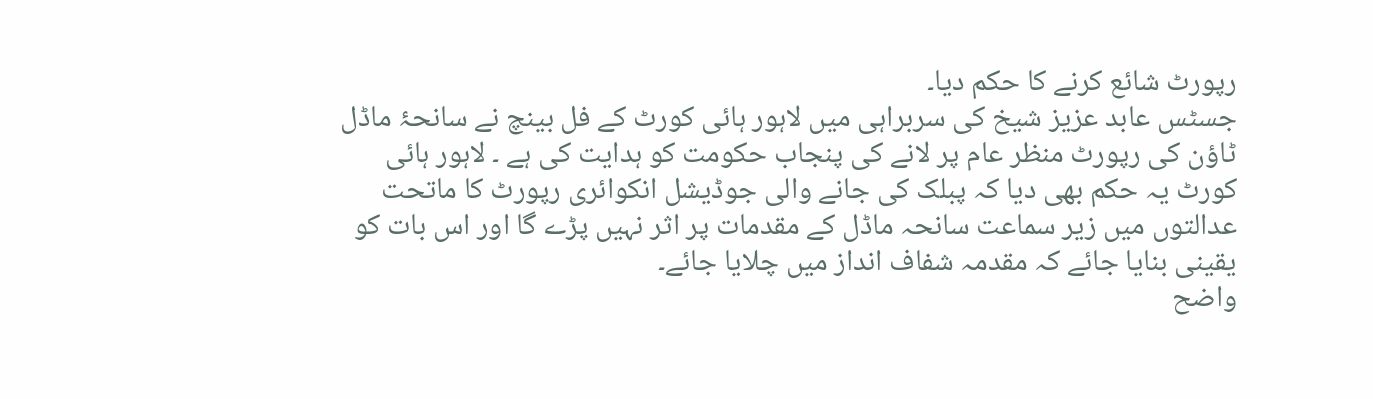رپورٹ شائع کرنے کا حکم دیا۔
جسٹس عابد عزیز شیخ کی سربراہی میں لاہور ہائی کورٹ کے فل بینچ نے سانحۂ ماڈل ٹاؤن کی رپورٹ منظر عام پر لانے کی پنجاب حکومت کو ہدایت کی ہے ۔ لاہور ہائی کورٹ یہ حکم بھی دیا کہ پبلک کی جانے والی جوڈیشل انکوائری رپورٹ کا ماتحت عدالتوں میں زیر سماعت سانحہ ماڈل کے مقدمات پر اثر نہیں پڑے گا اور اس بات کو یقینی بنایا جائے کہ مقدمہ شفاف انداز میں چلایا جائے۔
واضح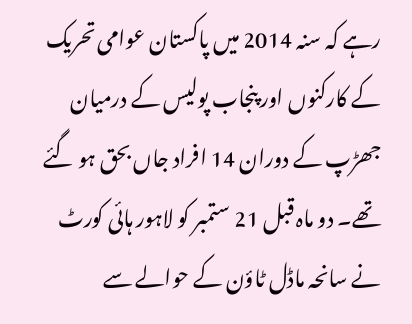رہے کہ سنہ 2014 میں پاکستان عوامی تحریک کے کارکنوں اور پنجاب پولیس کے درمیان جھڑپ کے دوران 14 افراد جاں بحق ہو گئے تھے۔ دو ماہ قبل 21 ستمبر کو لاہور ہائی کورٹ نے سانحہ ماڈل ٹاؤن کے حوالے سے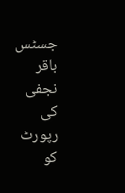جسٹس باقر نجفی کی رپورٹ کو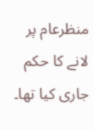منظرعام پر لانے کا حکم جاری کیا تھا۔